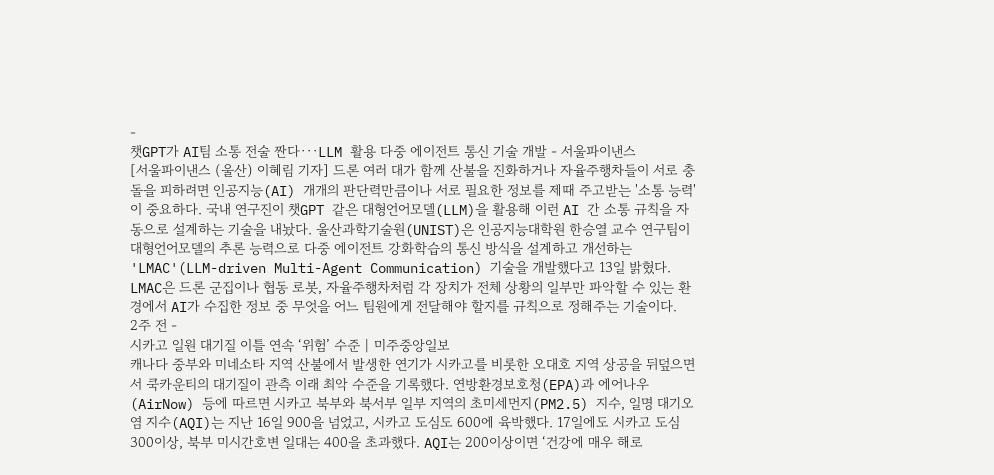-
챗GPT가 AI팀 소통 전술 짠다···LLM 활용 다중 에이전트 통신 기술 개발 - 서울파이낸스
[서울파이낸스 (울산) 이혜림 기자] 드론 여러 대가 함께 산불을 진화하거나 자율주행차들이 서로 충돌을 피하려면 인공지능(AI) 개개의 판단력만큼이나 서로 필요한 정보를 제때 주고받는 '소통 능력'이 중요하다. 국내 연구진이 챗GPT 같은 대형언어모델(LLM)을 활용해 이런 AI 간 소통 규칙을 자동으로 설계하는 기술을 내놨다. 울산과학기술원(UNIST)은 인공지능대학원 한승열 교수 연구팀이 대형언어모델의 추론 능력으로 다중 에이전트 강화학습의 통신 방식을 설계하고 개선하는 'LMAC'(LLM-driven Multi-Agent Communication) 기술을 개발했다고 13일 밝혔다. LMAC은 드론 군집이나 협동 로봇, 자율주행차처럼 각 장치가 전체 상황의 일부만 파악할 수 있는 환경에서 AI가 수집한 정보 중 무엇을 어느 팀원에게 전달해야 할지를 규칙으로 정해주는 기술이다.
2주 전 -
시카고 일원 대기질 이틀 연속 ‘위험’ 수준 | 미주중앙일보
캐나다 중부와 미네소타 지역 산불에서 발생한 연기가 시카고를 비롯한 오대호 지역 상공을 뒤덮으면서 쿡카운티의 대기질이 관측 이래 최악 수준을 기록했다. 연방환경보호청(EPA)과 에어나우(AirNow) 등에 따르면 시카고 북부와 북서부 일부 지역의 초미세먼지(PM2.5) 지수, 일명 대기오염 지수(AQI)는 지난 16일 900을 넘었고, 시카고 도심도 600에 육박했다. 17일에도 시카고 도심 300이상, 북부 미시간호변 일대는 400을 초과했다. AQI는 200이상이면 ‘건강에 매우 해로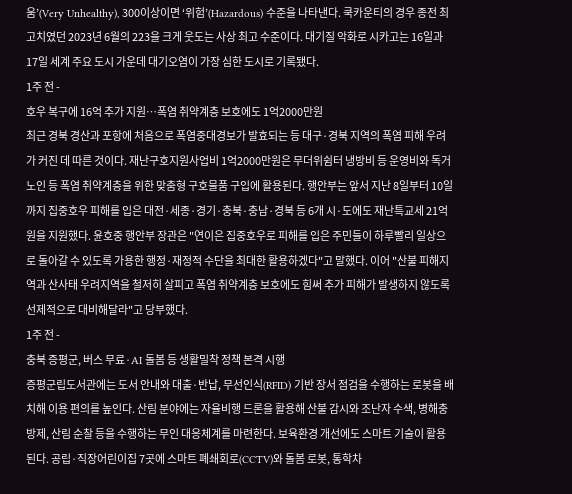움’(Very Unhealthy), 300이상이면 ‘위험’(Hazardous) 수준을 나타낸다. 쿡카운티의 경우 종전 최고치였던 2023년 6월의 223을 크게 웃도는 사상 최고 수준이다. 대기질 악화로 시카고는 16일과 17일 세계 주요 도시 가운데 대기오염이 가장 심한 도시로 기록됐다.
1주 전 -
호우 복구에 16억 추가 지원…폭염 취약계층 보호에도 1억2000만원
최근 경북 경산과 포항에 처음으로 폭염중대경보가 발효되는 등 대구·경북 지역의 폭염 피해 우려가 커진 데 따른 것이다. 재난구호지원사업비 1억2000만원은 무더위쉼터 냉방비 등 운영비와 독거노인 등 폭염 취약계층을 위한 맞춤형 구호물품 구입에 활용된다. 행안부는 앞서 지난 8일부터 10일까지 집중호우 피해를 입은 대전·세종·경기·충북·충남·경북 등 6개 시·도에도 재난특교세 21억원을 지원했다. 윤호중 행안부 장관은 "연이은 집중호우로 피해를 입은 주민들이 하루빨리 일상으로 돌아갈 수 있도록 가용한 행정·재정적 수단을 최대한 활용하겠다"고 말했다. 이어 "산불 피해지역과 산사태 우려지역을 철저히 살피고 폭염 취약계층 보호에도 힘써 추가 피해가 발생하지 않도록 선제적으로 대비해달라"고 당부했다.
1주 전 -
충북 증평군, 버스 무료·AI 돌봄 등 생활밀착 정책 본격 시행
증평군립도서관에는 도서 안내와 대출·반납, 무선인식(RFID) 기반 장서 점검을 수행하는 로봇을 배치해 이용 편의를 높인다. 산림 분야에는 자율비행 드론을 활용해 산불 감시와 조난자 수색, 병해충 방제, 산림 순찰 등을 수행하는 무인 대응체계를 마련한다. 보육환경 개선에도 스마트 기술이 활용된다. 공립·직장어린이집 7곳에 스마트 폐쇄회로(CCTV)와 돌봄 로봇, 통학차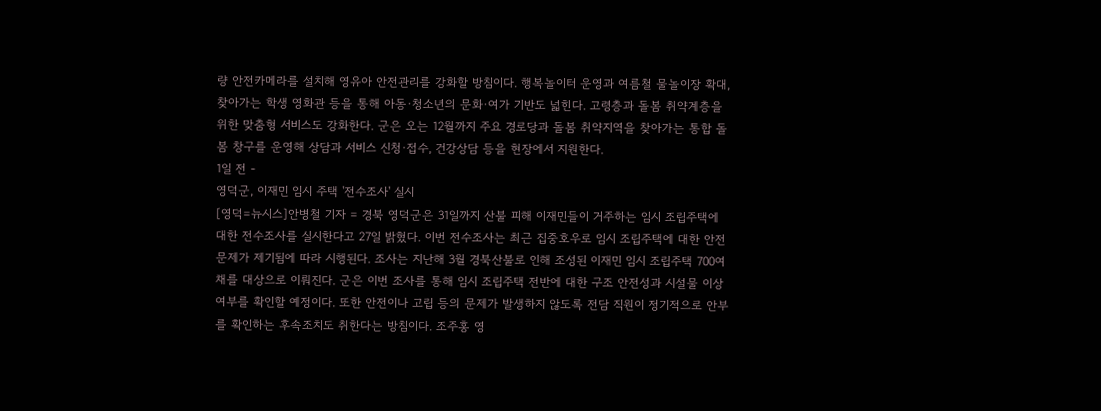량 안전카메라를 설치해 영유아 안전관리를 강화할 방침이다. 행복놀이터 운영과 여름철 물놀이장 확대, 찾아가는 학생 영화관 등을 통해 아동·청소년의 문화·여가 기반도 넓힌다. 고령층과 돌봄 취약계층을 위한 맞춤형 서비스도 강화한다. 군은 오는 12월까지 주요 경로당과 돌봄 취약지역을 찾아가는 통합 돌봄 창구를 운영해 상담과 서비스 신청·접수, 건강상담 등을 현장에서 지원한다.
1일 전 -
영덕군, 이재민 임시 주택 '전수조사' 실시
[영덕=뉴시스]안병철 기자 = 경북 영덕군은 31일까지 산불 피해 이재민들이 거주하는 임시 조립주택에 대한 전수조사를 실시한다고 27일 밝혔다. 이번 전수조사는 최근 집중호우로 임시 조립주택에 대한 안전 문제가 제기됨에 따라 시행된다. 조사는 지난해 3월 경북산불로 인해 조성된 이재민 임시 조립주택 700여채를 대상으로 이뤄진다. 군은 이번 조사를 통해 임시 조립주택 전반에 대한 구조 안전성과 시설물 이상 여부를 확인할 예정이다. 또한 안전이나 고립 등의 문제가 발생하지 않도록 전담 직원이 정기적으로 안부를 확인하는 후속조치도 취한다는 방침이다. 조주홍 영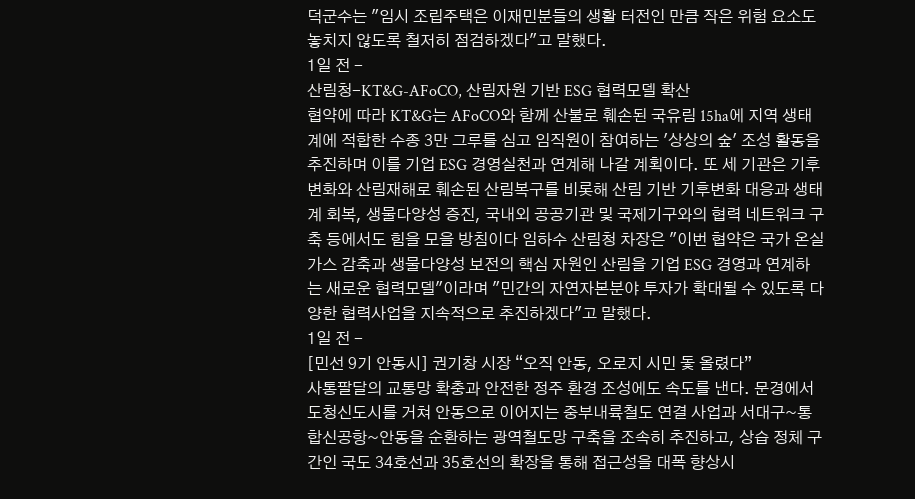덕군수는 "임시 조립주택은 이재민분들의 생활 터전인 만큼 작은 위험 요소도 놓치지 않도록 철저히 점검하겠다"고 말했다.
1일 전 -
산림청-KT&G-AFoCO, 산림자원 기반 ESG 협력모델 확산
협약에 따라 KT&G는 AFoCO와 함께 산불로 훼손된 국유림 15ha에 지역 생태계에 적합한 수종 3만 그루를 심고 임직원이 참여하는 '상상의 숲' 조성 활동을 추진하며 이를 기업 ESG 경영실천과 연계해 나갈 계획이다. 또 세 기관은 기후변화와 산림재해로 훼손된 산림복구를 비롯해 산림 기반 기후변화 대응과 생태계 회복, 생물다양성 증진, 국내외 공공기관 및 국제기구와의 협력 네트워크 구축 등에서도 힘을 모을 방침이다 임하수 산림청 차장은 "이번 협약은 국가 온실가스 감축과 생물다양성 보전의 핵심 자원인 산림을 기업 ESG 경영과 연계하는 새로운 협력모델"이라며 "민간의 자연자본분야 투자가 확대될 수 있도록 다양한 협력사업을 지속적으로 추진하겠다"고 말했다.
1일 전 -
[민선 9기 안동시] 권기창 시장 “오직 안동, 오로지 시민 돛 올렸다”
사통팔달의 교통망 확충과 안전한 정주 환경 조성에도 속도를 낸다. 문경에서 도청신도시를 거쳐 안동으로 이어지는 중부내륙철도 연결 사업과 서대구~통합신공항~안동을 순환하는 광역철도망 구축을 조속히 추진하고, 상습 정체 구간인 국도 34호선과 35호선의 확장을 통해 접근성을 대폭 향상시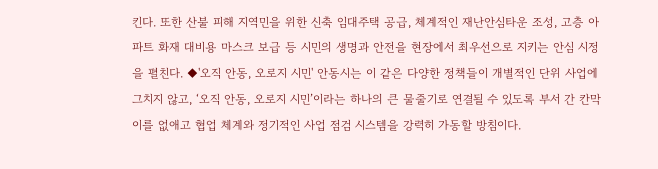킨다. 또한 산불 피해 지역민을 위한 신축 임대주택 공급, 체계적인 재난안심타운 조성, 고층 아파트 화재 대비용 마스크 보급 등 시민의 생명과 안전을 현장에서 최우선으로 지키는 안심 시정을 펼친다. ◆'오직 안동, 오로지 시민' 안동시는 이 같은 다양한 정책들이 개별적인 단위 사업에 그치지 않고, ‘오직 안동, 오로지 시민’이라는 하나의 큰 물줄기로 연결될 수 있도록 부서 간 칸막이를 없애고 협업 체계와 정기적인 사업 점검 시스템을 강력히 가동할 방침이다.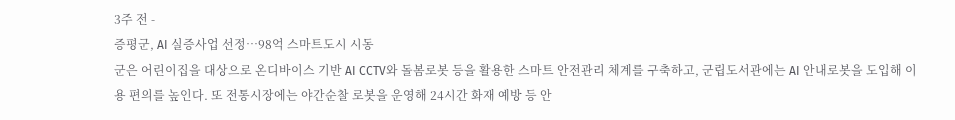3주 전 -
증평군, AI 실증사업 선정…98억 스마트도시 시동
군은 어린이집을 대상으로 온디바이스 기반 AI CCTV와 돌봄로봇 등을 활용한 스마트 안전관리 체계를 구축하고, 군립도서관에는 AI 안내로봇을 도입해 이용 편의를 높인다. 또 전통시장에는 야간순찰 로봇을 운영해 24시간 화재 예방 등 안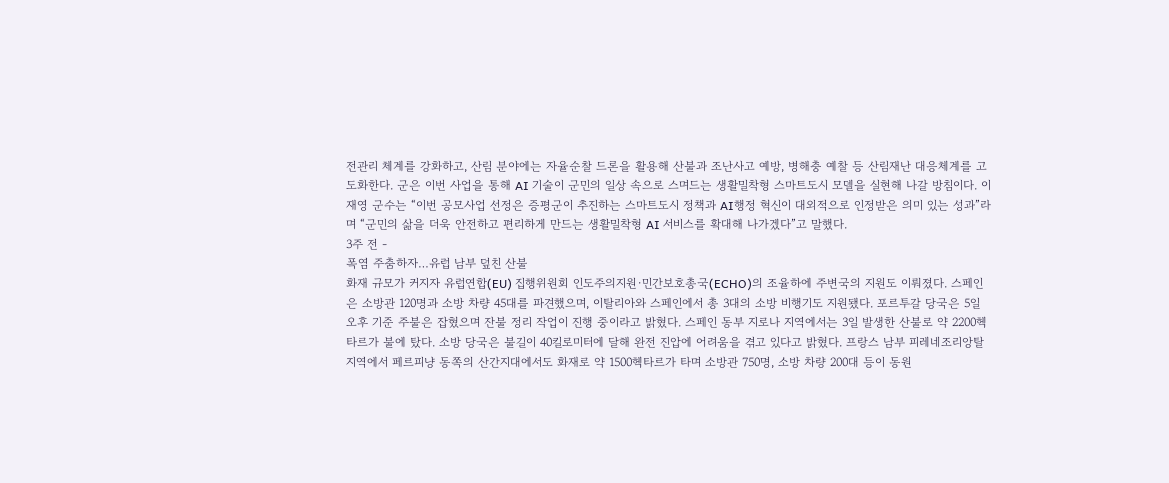전관리 체계를 강화하고, 산림 분야에는 자율순찰 드론을 활용해 산불과 조난사고 예방, 병해충 예찰 등 산림재난 대응체계를 고도화한다. 군은 이번 사업을 통해 AI 기술이 군민의 일상 속으로 스며드는 생활밀착형 스마트도시 모델을 실현해 나갈 방침이다. 이재영 군수는 “이번 공모사업 선정은 증평군이 추진하는 스마트도시 정책과 AI행정 혁신이 대외적으로 인정받은 의미 있는 성과”라며 “군민의 삶을 더욱 안전하고 편리하게 만드는 생활밀착형 AI 서비스를 확대해 나가겠다”고 말했다.
3주 전 -
폭염 주춤하자…유럽 남부 덮친 산불
화재 규모가 커지자 유럽연합(EU) 집행위원회 인도주의지원·민간보호총국(ECHO)의 조율하에 주변국의 지원도 이뤄졌다. 스페인은 소방관 120명과 소방 차량 45대를 파견했으며, 이탈리아와 스페인에서 총 3대의 소방 비행기도 지원됐다. 포르투갈 당국은 5일 오후 기준 주불은 잡혔으며 잔불 정리 작업이 진행 중이라고 밝혔다. 스페인 동부 지로나 지역에서는 3일 발생한 산불로 약 2200헥타르가 불에 탔다. 소방 당국은 불길이 40킬로미터에 달해 완전 진압에 어려움을 겪고 있다고 밝혔다. 프랑스 남부 피레네조리앙탈 지역에서 페르피냥 동쪽의 산간지대에서도 화재로 약 1500헥타르가 타며 소방관 750명, 소방 차량 200대 등이 동원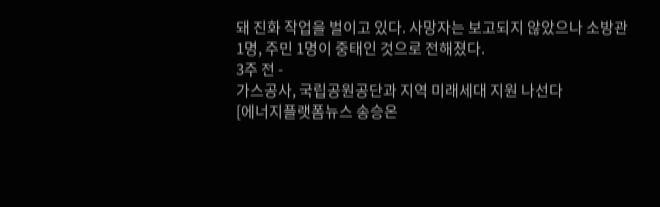돼 진화 작업을 벌이고 있다. 사망자는 보고되지 않았으나 소방관 1명, 주민 1명이 중태인 것으로 전해졌다.
3주 전 -
가스공사, 국립공원공단과 지역 미래세대 지원 나선다
[에너지플랫폼뉴스 송승온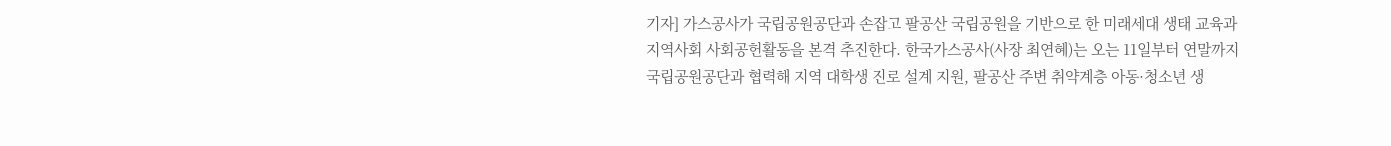기자] 가스공사가 국립공원공단과 손잡고 팔공산 국립공원을 기반으로 한 미래세대 생태 교육과 지역사회 사회공헌활동을 본격 추진한다. 한국가스공사(사장 최연혜)는 오는 11일부터 연말까지 국립공원공단과 협력해 지역 대학생 진로 설계 지원, 팔공산 주변 취약계층 아동·청소년 생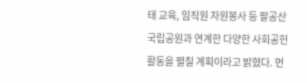태 교육, 임직원 자원봉사 등 팔공산 국립공원과 연계한 다양한 사회공헌활동을 펼칠 계획이라고 밝혔다. 먼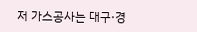저 가스공사는 대구·경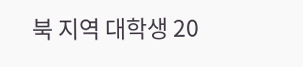북 지역 대학생 20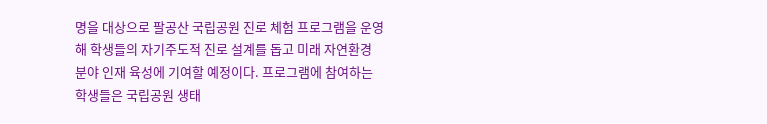명을 대상으로 팔공산 국립공원 진로 체험 프로그램을 운영해 학생들의 자기주도적 진로 설계를 돕고 미래 자연환경 분야 인재 육성에 기여할 예정이다. 프로그램에 참여하는 학생들은 국립공원 생태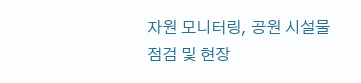자원 모니터링, 공원 시설물 점검 및 현장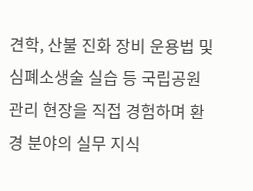견학, 산불 진화 장비 운용법 및 심폐소생술 실습 등 국립공원 관리 현장을 직접 경험하며 환경 분야의 실무 지식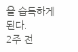을 습득하게 된다.
2주 전